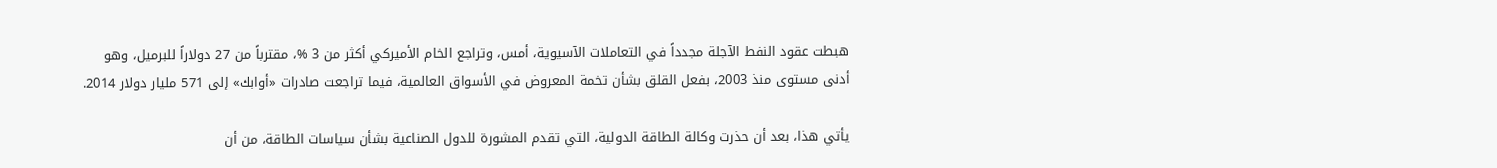هبطت عقود النفط الآجلة مجدداً في التعاملات الآسيوية، أمس، وتراجع الخام الأميركي أكثر من 3 %، مقترباً من 27 دولاراً للبرميل، وهو أدنى مستوى منذ 2003، بفعل القلق بشأن تخمة المعروض في الأسواق العالمية، فيما تراجعت صادرات «أوابك» إلى 571 مليار دولار 2014.

يأتي هذا، بعد أن حذرت وكالة الطاقة الدولية، التي تقدم المشورة للدول الصناعية بشأن سياسات الطاقة، من أن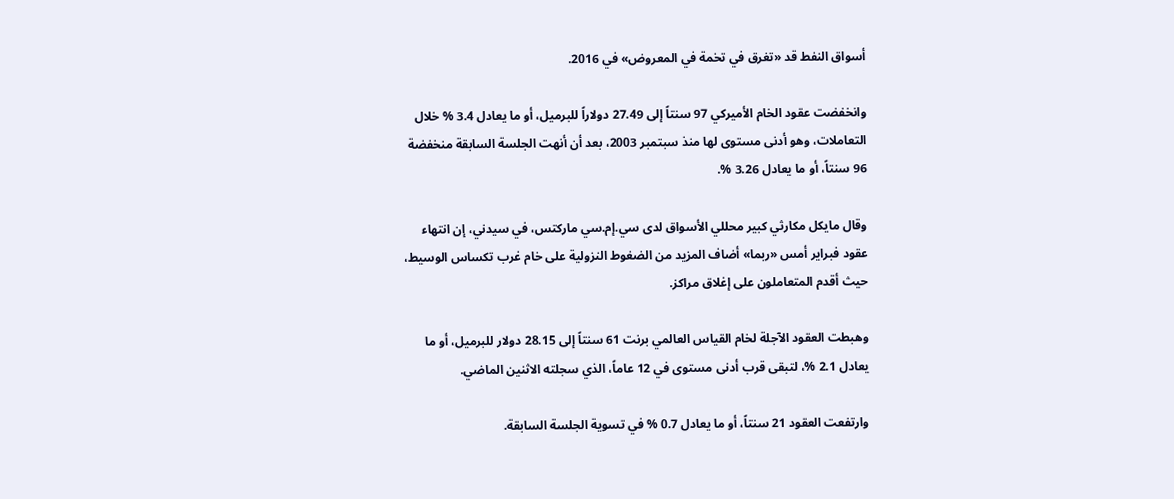أسواق النفط قد «تغرق في تخمة في المعروض» في 2016.

وانخفضت عقود الخام الأميركي 97 سنتاً إلى 27.49 دولاراً للبرميل، أو ما يعادل 3.4 % خلال التعاملات، وهو أدنى مستوى لها منذ سبتمبر 2003، بعد أن أنهت الجلسة السابقة منخفضة 96 سنتاً، أو ما يعادل 3.26 %.

وقال مايكل مكارثي كبير محللي الأسواق لدى سي.إم.سي ماركتس، في سيدني، إن انتهاء عقود فبراير أمس «ربما» أضاف المزيد من الضغوط النزولية على خام غرب تكساس الوسيط، حيث أقدم المتعاملون على إغلاق مراكز.

وهبطت العقود الآجلة لخام القياس العالمي برنت 61 سنتاً إلى 28.15 دولار للبرميل، أو ما يعادل 2.1 %، لتبقى قرب أدنى مستوى في 12 عاماً، الذي سجلته الاثنين الماضي.

وارتفعت العقود 21 سنتاً، أو ما يعادل 0.7 % في تسوية الجلسة السابقة.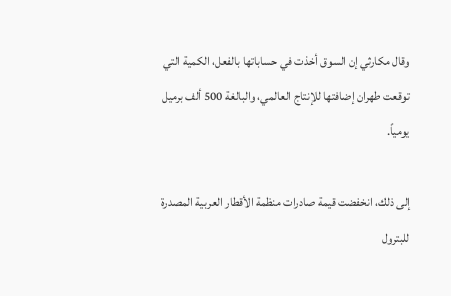وقال مكارثي إن السوق أخذت في حساباتها بالفعل، الكمية التي توقعت طهران إضافتها للإنتاج العالمي، والبالغة 500 ألف برميل يومياً.

إلى ذلك، انخفضت قيمة صادرات منظمة الأقطار العربية المصدرة للبترول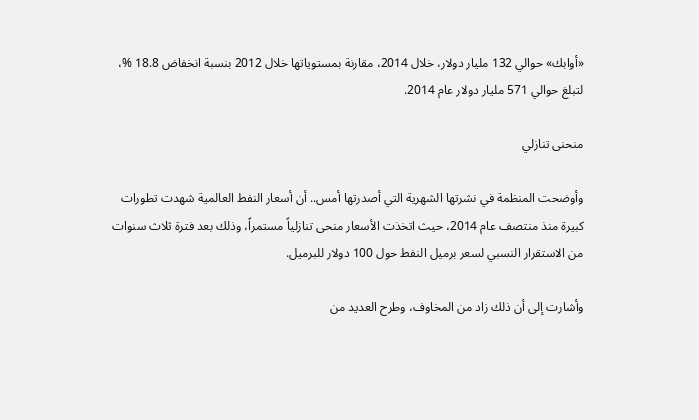«أوابك» حوالي 132 مليار دولار، خلال 2014، مقارنة بمستوياتها خلال 2012 بنسبة انخفاض 18.8 %، لتبلغ حوالي 571 مليار دولار عام 2014.

منحنى تنازلي

وأوضحت المنظمة في نشرتها الشهرية التي أصدرتها أمس.. أن أسعار النفط العالمية شهدت تطورات كبيرة منذ منتصف عام 2014، حيث اتخذت الأسعار منحى تنازلياً مستمراً، وذلك بعد فترة ثلاث سنوات من الاستقرار النسبي لسعر برميل النفط حول 100 دولار للبرميل.

وأشارت إلى أن ذلك زاد من المخاوف، وطرح العديد من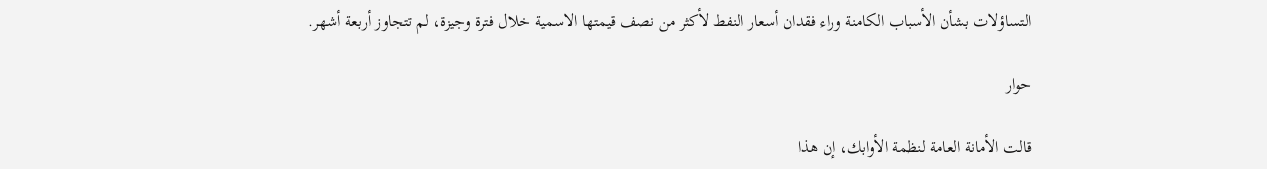التساؤلات بشأن الأسباب الكامنة وراء فقدان أسعار النفط لأكثر من نصف قيمتها الاسمية خلال فترة وجيزة، لم تتجاوز أربعة أشهر.

حوار

قالت الأمانة العامة لنظمة الأوابك، إن هذا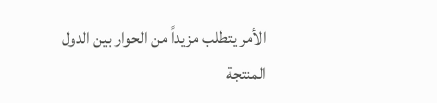الأمر يتطلب مزيداً من الحوار بين الدول المنتجة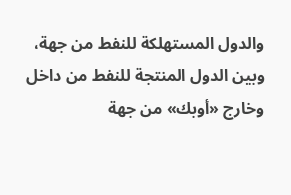والدول المستهلكة للنفط من جهة، وبين الدول المنتجة للنفط من داخل وخارج «أوبك» من جهة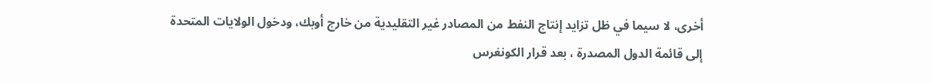أخرى، لا سيما في ظل تزايد إنتاج النفط من المصادر غير التقليدية من خارج أوبك، ودخول الولايات المتحدة إلى قائمة الدول المصدرة ، بعد قرار الكونغرس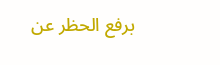برفع الحظر عن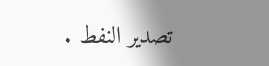تصدير النفط .